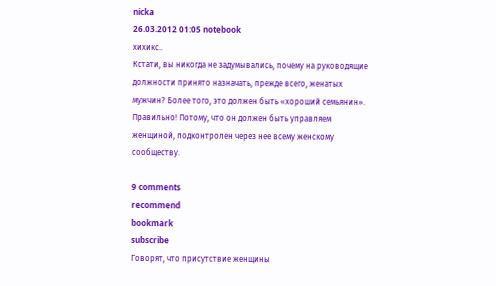nicka
26.03.2012 01:05 notebook
хихикс..
Кстати, вы никогда не задумывались, почему на руководящие должности принято назначать, прежде всего, женатых мужчин? Более того, это должен быть «хороший семьянин». Правильно! Потому, что он должен быть управляем женщиной, подконтролен через нее всему женскому сообществу.

9 comments
recommend
bookmark
subscribe
Говорят, что присутствие женщины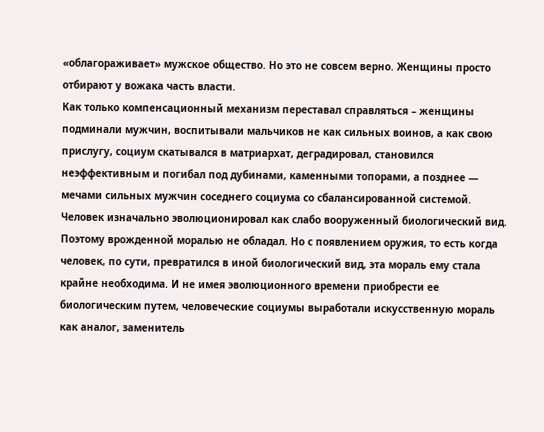«облагораживает» мужское общество. Но это не совсем верно. Женщины просто отбирают у вожака часть власти.
Как только компенсационный механизм переставал справляться – женщины подминали мужчин, воспитывали мальчиков не как сильных воинов, а как свою прислугу, социум скатывался в матриархат, деградировал, становился неэффективным и погибал под дубинами, каменными топорами, а позднее — мечами сильных мужчин соседнего социума со сбалансированной системой.
Человек изначально эволюционировал как слабо вооруженный биологический вид. Поэтому врожденной моралью не обладал. Но с появлением оружия, то есть когда человек, по сути, превратился в иной биологический вид, эта мораль ему стала крайне необходима. И не имея эволюционного времени приобрести ее биологическим путем, человеческие социумы выработали искусственную мораль как аналог, заменитель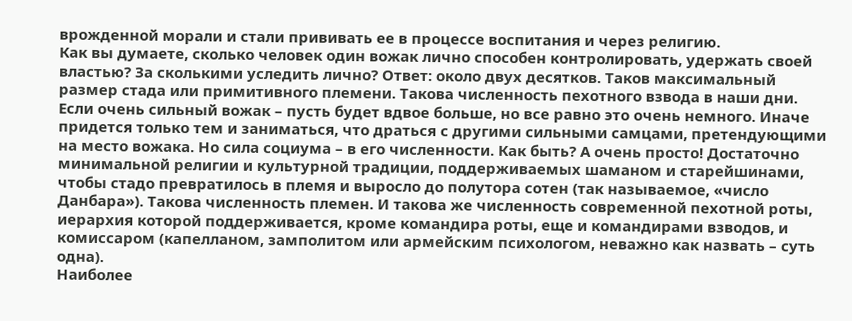врожденной морали и стали прививать ее в процессе воспитания и через религию.
Как вы думаете, сколько человек один вожак лично способен контролировать, удержать своей властью? За сколькими уследить лично? Ответ: около двух десятков. Таков максимальный размер стада или примитивного племени. Такова численность пехотного взвода в наши дни. Если очень сильный вожак – пусть будет вдвое больше, но все равно это очень немного. Иначе придется только тем и заниматься, что драться с другими сильными самцами, претендующими на место вожака. Но сила социума – в его численности. Как быть? А очень просто! Достаточно минимальной религии и культурной традиции, поддерживаемых шаманом и старейшинами, чтобы стадо превратилось в племя и выросло до полутора сотен (так называемое, «число Данбара»). Такова численность племен. И такова же численность современной пехотной роты, иерархия которой поддерживается, кроме командира роты, еще и командирами взводов, и комиссаром (капелланом, замполитом или армейским психологом, неважно как назвать – суть одна).
Наиболее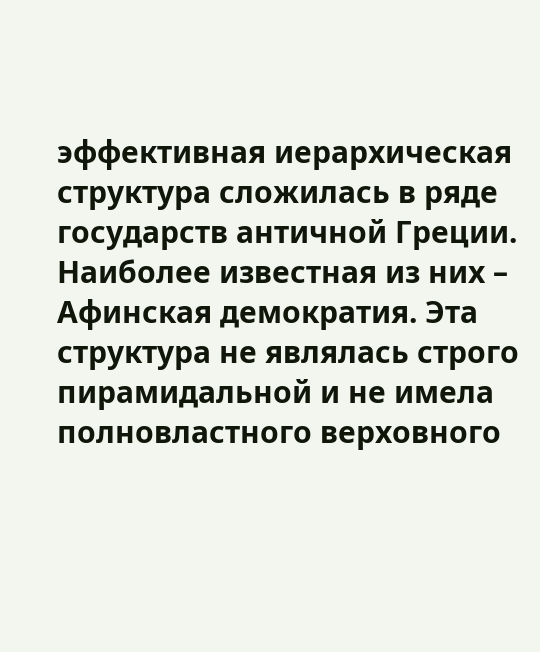эффективная иерархическая структура сложилась в ряде государств античной Греции. Наиболее известная из них – Афинская демократия. Эта структура не являлась строго пирамидальной и не имела полновластного верховного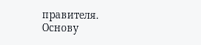правителя. Основу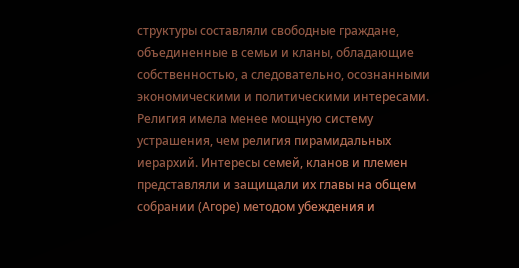структуры составляли свободные граждане, объединенные в семьи и кланы, обладающие собственностью, а следовательно, осознанными экономическими и политическими интересами. Религия имела менее мощную систему устрашения, чем религия пирамидальных иерархий. Интересы семей, кланов и племен представляли и защищали их главы на общем собрании (Агоре) методом убеждения и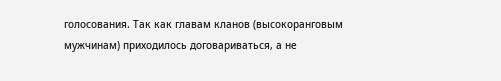голосования. Так как главам кланов (высокоранговым мужчинам) приходилось договариваться, а не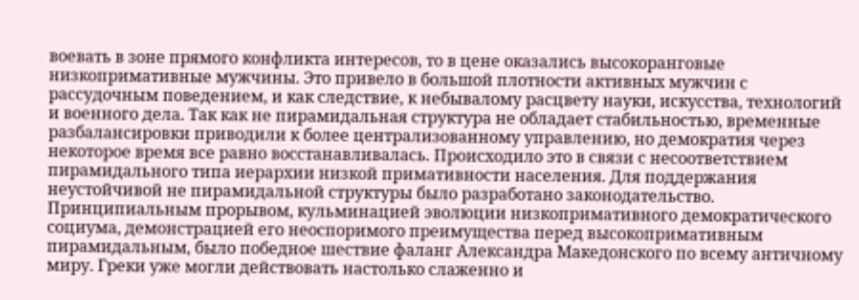воевать в зоне прямого конфликта интересов, то в цене оказались высокоранговые низкопримативные мужчины. Это привело в большой плотности активных мужчин с рассудочным поведением, и как следствие, к небывалому расцвету науки, искусства, технологий и военного дела. Так как не пирамидальная структура не обладает стабильностью, временные разбалансировки приводили к более централизованному управлению, но демократия через некоторое время все равно восстанавливалась. Происходило это в связи с несоответствием пирамидального типа иерархии низкой примативности населения. Для поддержания неустойчивой не пирамидальной структуры было разработано законодательство.
Принципиальным прорывом, кульминацией эволюции низкопримативного демократического социума, демонстрацией его неоспоримого преимущества перед высокопримативным пирамидальным, было победное шествие фаланг Александра Македонского по всему античному миру. Греки уже могли действовать настолько слаженно и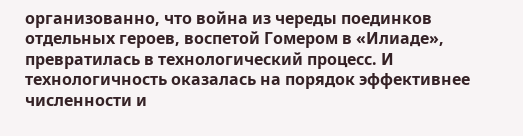организованно, что война из череды поединков отдельных героев, воспетой Гомером в «Илиаде», превратилась в технологический процесс. И технологичность оказалась на порядок эффективнее численности и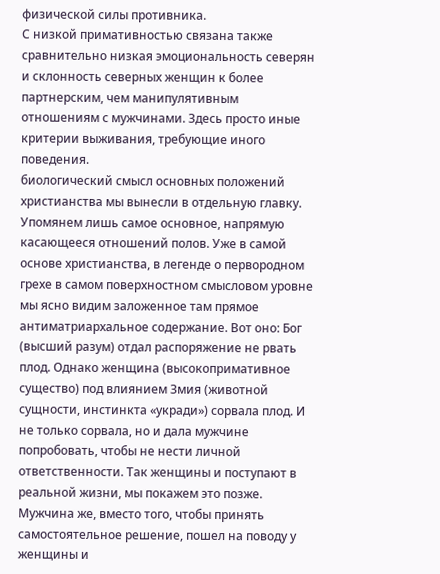физической силы противника.
С низкой примативностью связана также сравнительно низкая эмоциональность северян и склонность северных женщин к более партнерским, чем манипулятивным отношениям с мужчинами. Здесь просто иные критерии выживания, требующие иного поведения.
биологический смысл основных положений христианства мы вынесли в отдельную главку. Упомянем лишь самое основное, напрямую касающееся отношений полов. Уже в самой основе христианства, в легенде о первородном грехе в самом поверхностном смысловом уровне мы ясно видим заложенное там прямое антиматриархальное содержание. Вот оно: Бог (высший разум) отдал распоряжение не рвать плод. Однако женщина (высокопримативное существо) под влиянием Змия (животной сущности, инстинкта «укради») сорвала плод. И не только сорвала, но и дала мужчине попробовать, чтобы не нести личной ответственности. Так женщины и поступают в реальной жизни, мы покажем это позже. Мужчина же, вместо того, чтобы принять самостоятельное решение, пошел на поводу у женщины и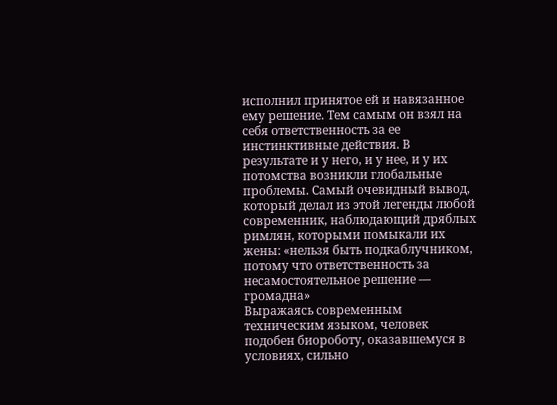исполнил принятое ей и навязанное ему решение. Тем самым он взял на себя ответственность за ее инстинктивные действия. В результате и у него, и у нее, и у их потомства возникли глобальные проблемы. Самый очевидный вывод, который делал из этой легенды любой современник, наблюдающий дряблых римлян, которыми помыкали их жены: «нельзя быть подкаблучником, потому что ответственность за несамостоятельное решение — громадна»
Выражаясь современным техническим языком, человек подобен биороботу, оказавшемуся в условиях, сильно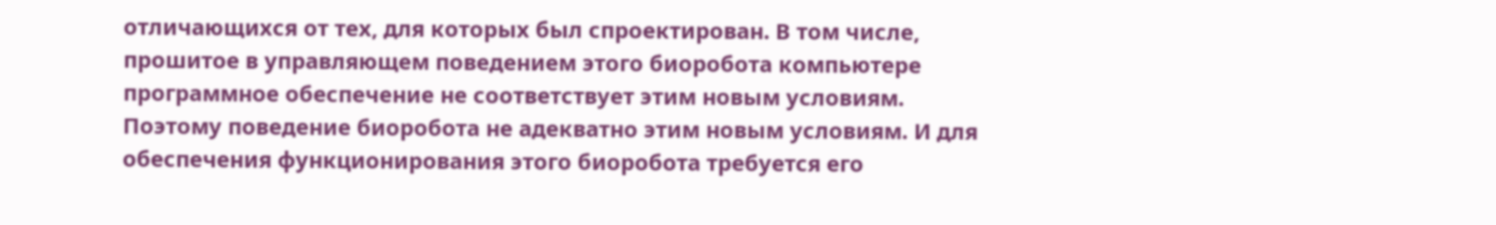отличающихся от тех, для которых был спроектирован. В том числе, прошитое в управляющем поведением этого биоробота компьютере программное обеспечение не соответствует этим новым условиям. Поэтому поведение биоробота не адекватно этим новым условиям. И для обеспечения функционирования этого биоробота требуется его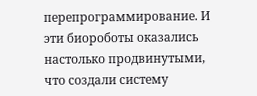перепрограммирование. И эти биороботы оказались настолько продвинутыми, что создали систему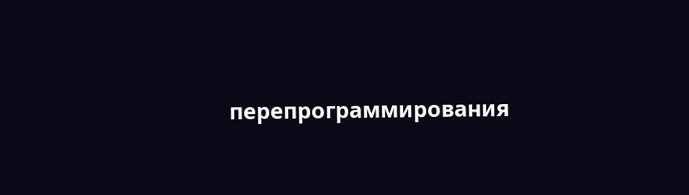перепрограммирования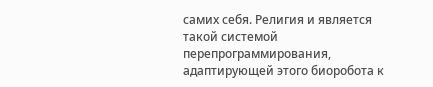самих себя. Религия и является такой системой перепрограммирования, адаптирующей этого биоробота к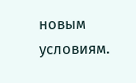новым условиям.